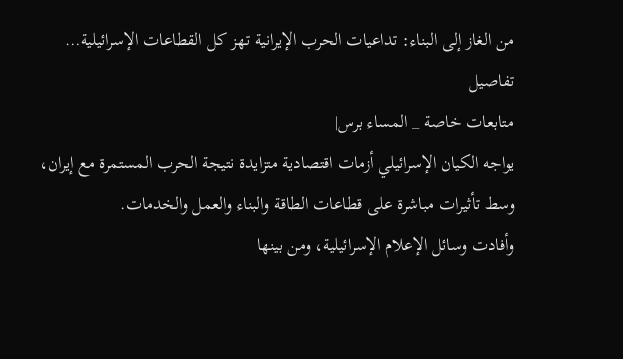من الغاز إلى البناء: تداعيات الحرب الإيرانية تهز كل القطاعات الإسرائيلية… تفاصيل
متابعات خاصة _ المساء برس|
يواجه الكيان الإسرائيلي أزمات اقتصادية متزايدة نتيجة الحرب المستمرة مع إيران، وسط تأثيرات مباشرة على قطاعات الطاقة والبناء والعمل والخدمات.
وأفادت وسائل الإعلام الإسرائيلية، ومن بينها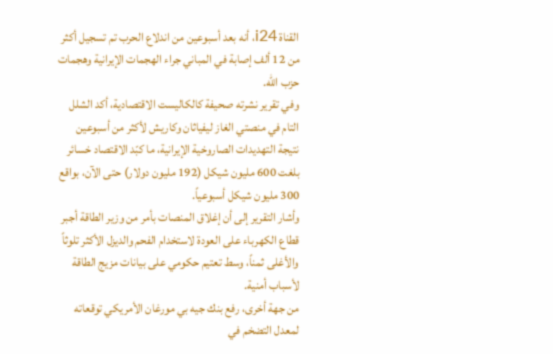القناة i24، أنه بعد أسبوعين من اندلاع الحرب تم تسجيل أكثر من 12 ألف إصابة في المباني جراء الهجمات الإيرانية وهجمات حزب الله.
وفي تقرير نشرته صحيفة كالكاليست الاقتصادية، أكد الشلل التام في منصتي الغاز ليفياثان وكاريش لأكثر من أسبوعين نتيجة التهديدات الصاروخية الإيرانية، ما كبّد الاقتصاد خسائر بلغت 600 مليون شيكل (192 مليون دولار) حتى الآن، بواقع 300 مليون شيكل أسبوعياً.
وأشار التقرير إلى أن إغلاق المنصات بأمر من وزير الطاقة أجبر قطاع الكهرباء على العودة لاستخدام الفحم والديزل الأكثر تلوثاً والأغلى ثمناً، وسط تعتيم حكومي على بيانات مزيج الطاقة لأسباب أمنية.
من جهة أخرى، رفع بنك جيه بي مورغان الأمريكي توقعاته لمعدل التضخم في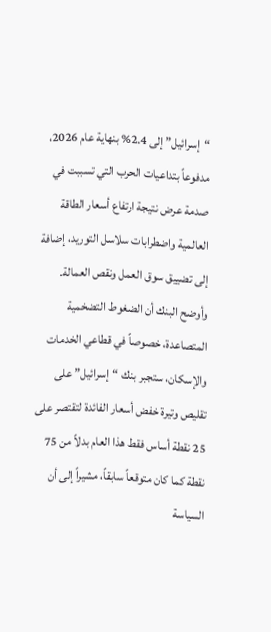“إسرائيل” إلى 2.4% بنهاية عام 2026، مدفوعاً بتداعيات الحرب التي تسببت في صدمة عرض نتيجة ارتفاع أسعار الطاقة العالمية واضطرابات سلاسل التوريد، إضافة إلى تضييق سوق العمل ونقص العمالة.
وأوضح البنك أن الضغوط التضخمية المتصاعدة، خصوصاً في قطاعي الخدمات والإسكان، ستجبر بنك “إسرائيل” على تقليص وتيرة خفض أسعار الفائدة لتقتصر على 25 نقطة أساس فقط هذا العام بدلاً من 75 نقطة كما كان متوقعاً سابقاً، مشيراً إلى أن السياسة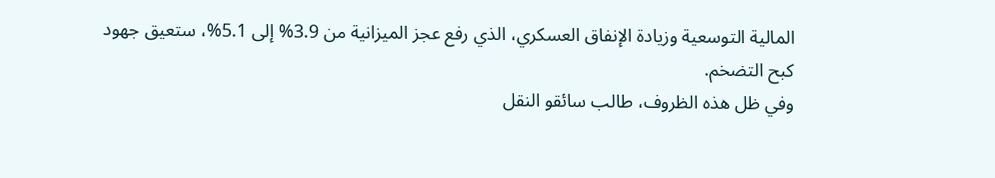المالية التوسعية وزيادة الإنفاق العسكري، الذي رفع عجز الميزانية من 3.9% إلى 5.1%، ستعيق جهود كبح التضخم.
وفي ظل هذه الظروف، طالب سائقو النقل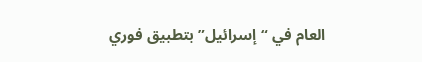العام في “إسرائيل” بتطبيق فوري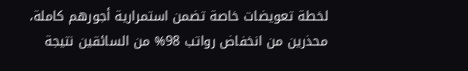لخطة تعويضات خاصة تضمن استمرارية أجورهم كاملة، محذرين من انخفاض رواتب 98% من السائقين نتيجة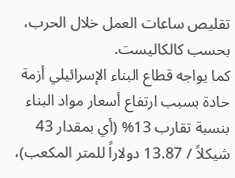تقليص ساعات العمل خلال الحرب، بحسب كالكاليست.
كما يواجه قطاع البناء الإسرائيلي أزمة حادة بسبب ارتفاع أسعار مواد البناء بنسبة تقارب 13% (أي بمقدار 43 شيكلاً / 13.87 دولاراً للمتر المكعب)،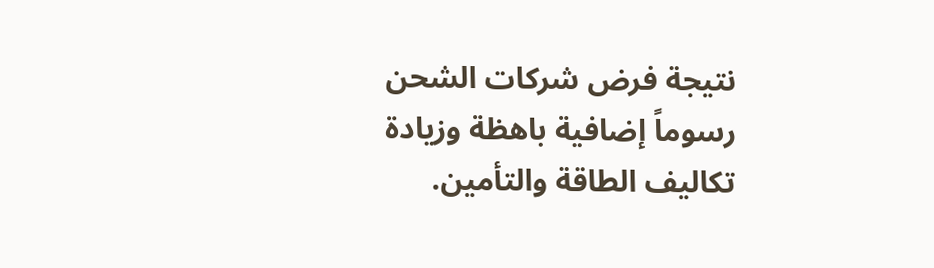نتيجة فرض شركات الشحن رسوماً إضافية باهظة وزيادة تكاليف الطاقة والتأمين.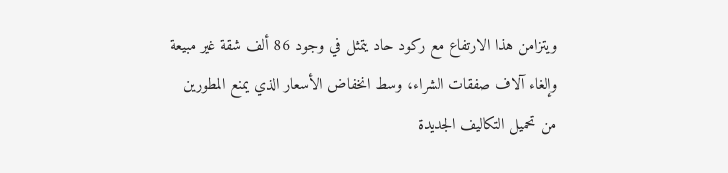ويتزامن هذا الارتفاع مع ركود حاد يتمثل في وجود 86 ألف شقة غير مبيعة وإلغاء آلاف صفقات الشراء، وسط انخفاض الأسعار الذي يمنع المطورين من تحميل التكاليف الجديدة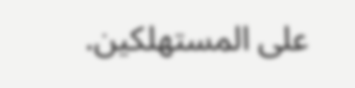على المستهلكين.